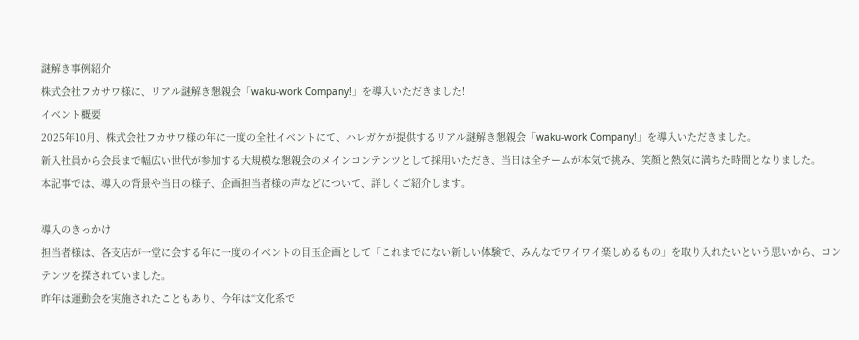謎解き事例紹介
株式会社フカサワ様に、リアル謎解き懇親会「waku-work Company!」を導入いただきました!
イベント概要
2025年10月、株式会社フカサワ様の年に一度の全社イベントにて、ハレガケが提供するリアル謎解き懇親会「waku-work Company!」を導入いただきました。
新入社員から会長まで幅広い世代が参加する大規模な懇親会のメインコンテンツとして採用いただき、当日は全チームが本気で挑み、笑顔と熱気に満ちた時間となりました。
本記事では、導入の背景や当日の様子、企画担当者様の声などについて、詳しくご紹介します。

導入のきっかけ
担当者様は、各支店が一堂に会する年に一度のイベントの目玉企画として「これまでにない新しい体験で、みんなでワイワイ楽しめるもの」を取り入れたいという思いから、コンテンツを探されていました。
昨年は運動会を実施されたこともあり、今年は“文化系で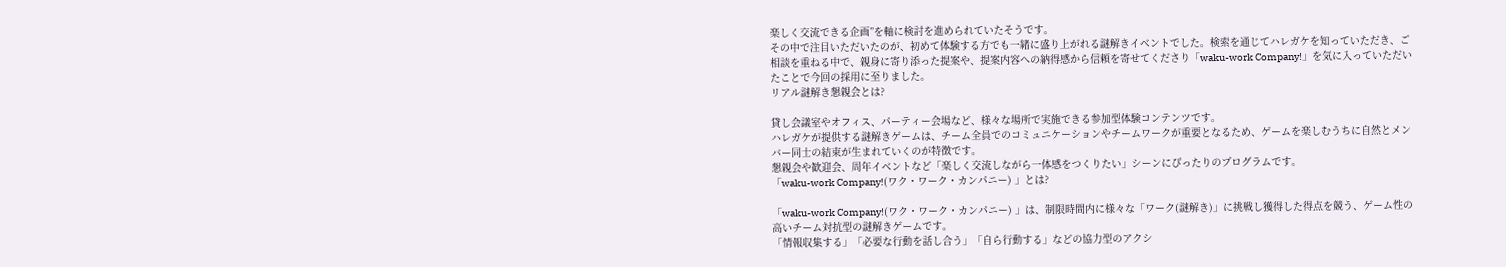楽しく交流できる企画”を軸に検討を進められていたそうです。
その中で注目いただいたのが、初めて体験する方でも一緒に盛り上がれる謎解きイベントでした。検索を通じてハレガケを知っていただき、ご相談を重ねる中で、親身に寄り添った提案や、提案内容への納得感から信頼を寄せてくださり「waku-work Company!」を気に入っていただいたことで今回の採用に至りました。
リアル謎解き懇親会とは?

貸し会議室やオフィス、パーティー会場など、様々な場所で実施できる参加型体験コンテンツです。
ハレガケが提供する謎解きゲームは、チーム全員でのコミュニケーションやチームワークが重要となるため、ゲームを楽しむうちに自然とメンバー同士の結束が生まれていくのが特徴です。
懇親会や歓迎会、周年イベントなど「楽しく交流しながら一体感をつくりたい」シーンにぴったりのプログラムです。
「waku-work Company!(ワク・ワーク・カンパニー) 」とは?

「waku-work Company!(ワク・ワーク・カンパニー) 」は、制限時間内に様々な「ワーク(謎解き)」に挑戦し獲得した得点を競う、ゲーム性の高いチーム対抗型の謎解きゲームです。
「情報収集する」「必要な行動を話し合う」「自ら行動する」などの協力型のアクシ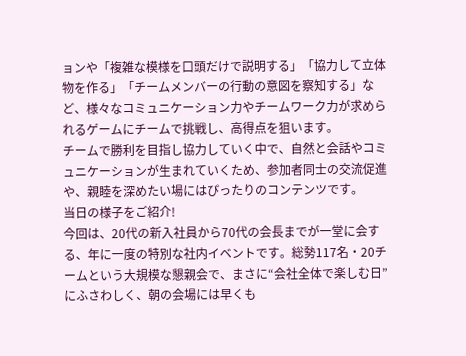ョンや「複雑な模様を口頭だけで説明する」「協力して立体物を作る」「チームメンバーの行動の意図を察知する」など、様々なコミュニケーション力やチームワーク力が求められるゲームにチームで挑戦し、高得点を狙います。
チームで勝利を目指し協力していく中で、自然と会話やコミュニケーションが生まれていくため、参加者同士の交流促進や、親睦を深めたい場にはぴったりのコンテンツです。
当日の様子をご紹介!
今回は、20代の新入社員から70代の会長までが一堂に会する、年に一度の特別な社内イベントです。総勢117名・20チームという大規模な懇親会で、まさに“会社全体で楽しむ日”にふさわしく、朝の会場には早くも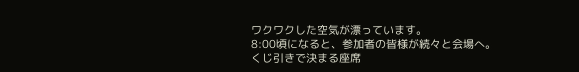ワクワクした空気が漂っています。
8:00頃になると、参加者の皆様が続々と会場へ。
くじ引きで決まる座席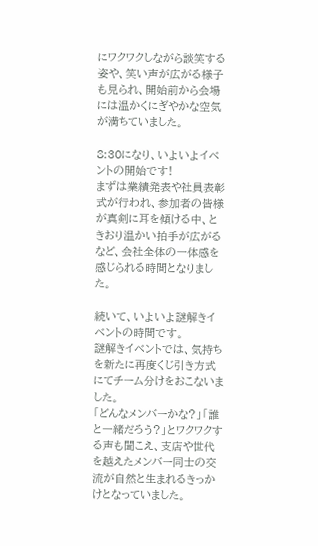にワクワクしながら談笑する姿や、笑い声が広がる様子も見られ、開始前から会場には温かくにぎやかな空気が満ちていました。

8:30になり、いよいよイベントの開始です!
まずは業績発表や社員表彰式が行われ、参加者の皆様が真剣に耳を傾ける中、ときおり温かい拍手が広がるなど、会社全体の一体感を感じられる時間となりました。

続いて、いよいよ謎解きイベントの時間です。
謎解きイベントでは、気持ちを新たに再度くじ引き方式にてチーム分けをおこないました。
「どんなメンバーかな?」「誰と一緒だろう?」とワクワクする声も聞こえ、支店や世代を越えたメンバー同士の交流が自然と生まれるきっかけとなっていました。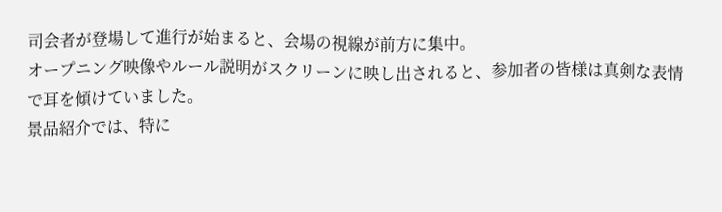司会者が登場して進行が始まると、会場の視線が前方に集中。
オープニング映像やルール説明がスクリーンに映し出されると、参加者の皆様は真剣な表情で耳を傾けていました。
景品紹介では、特に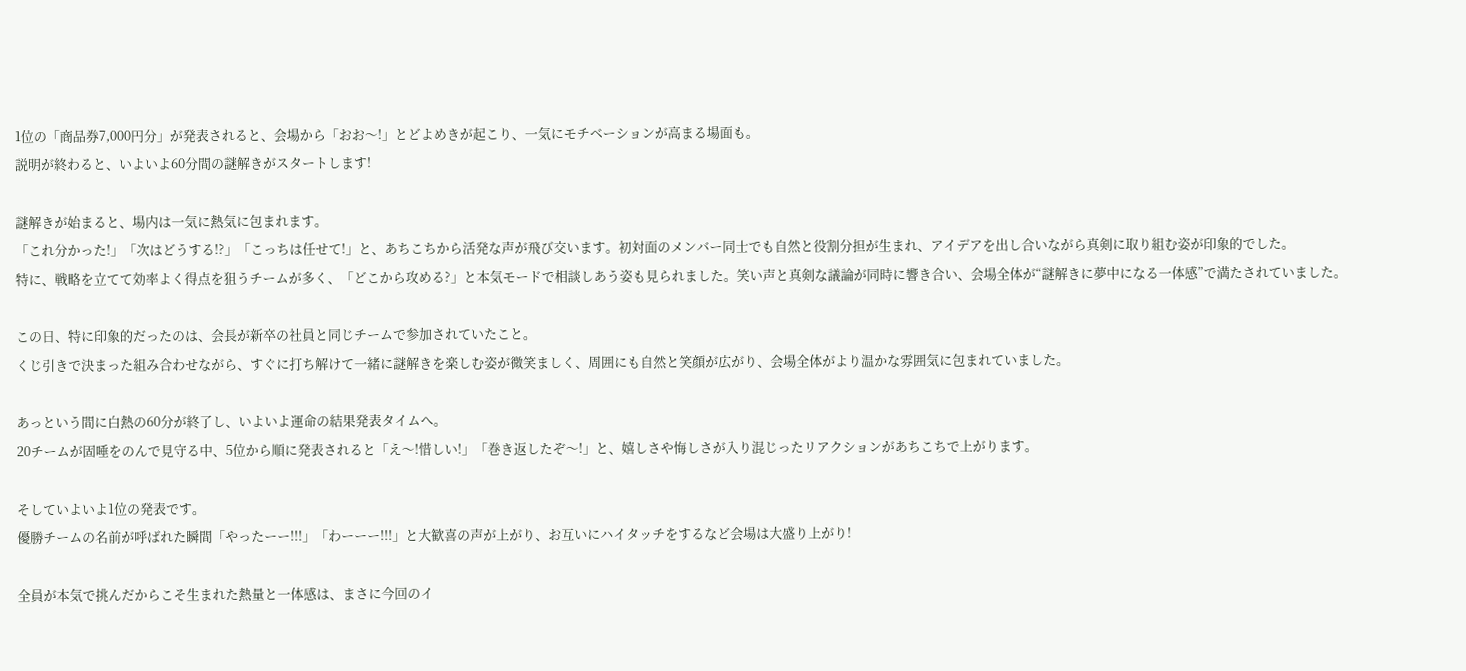1位の「商品券7,000円分」が発表されると、会場から「おお〜!」とどよめきが起こり、一気にモチベーションが高まる場面も。
説明が終わると、いよいよ60分間の謎解きがスタートします!

謎解きが始まると、場内は一気に熱気に包まれます。
「これ分かった!」「次はどうする!?」「こっちは任せて!」と、あちこちから活発な声が飛び交います。初対面のメンバー同士でも自然と役割分担が生まれ、アイデアを出し合いながら真剣に取り組む姿が印象的でした。
特に、戦略を立てて効率よく得点を狙うチームが多く、「どこから攻める?」と本気モードで相談しあう姿も見られました。笑い声と真剣な議論が同時に響き合い、会場全体が“謎解きに夢中になる一体感”で満たされていました。

この日、特に印象的だったのは、会長が新卒の社員と同じチームで参加されていたこと。
くじ引きで決まった組み合わせながら、すぐに打ち解けて一緒に謎解きを楽しむ姿が微笑ましく、周囲にも自然と笑顔が広がり、会場全体がより温かな雰囲気に包まれていました。

あっという間に白熱の60分が終了し、いよいよ運命の結果発表タイムへ。
20チームが固唾をのんで見守る中、5位から順に発表されると「え〜!惜しい!」「巻き返したぞ〜!」と、嬉しさや悔しさが入り混じったリアクションがあちこちで上がります。

そしていよいよ1位の発表です。
優勝チームの名前が呼ばれた瞬間「やったーー!!!」「わーーー!!!」と大歓喜の声が上がり、お互いにハイタッチをするなど会場は大盛り上がり!

全員が本気で挑んだからこそ生まれた熱量と一体感は、まさに今回のイ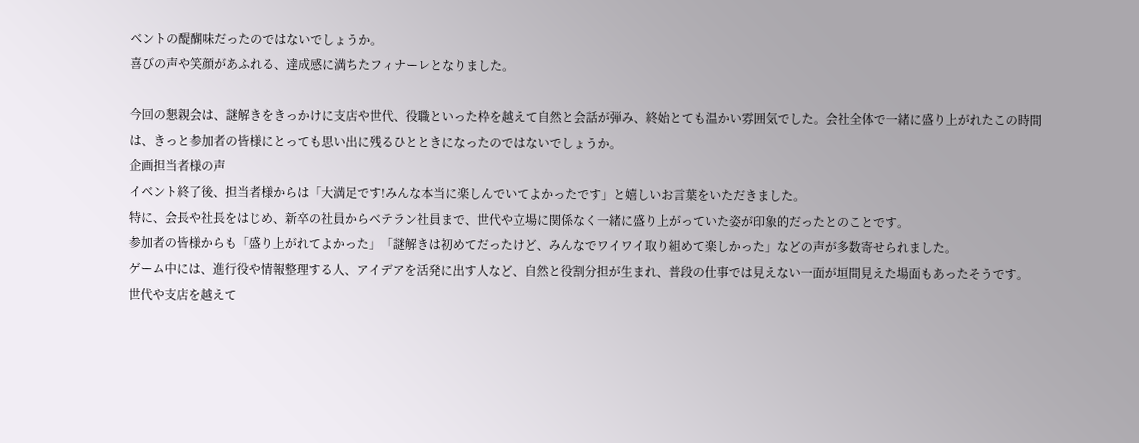ベントの醍醐味だったのではないでしょうか。
喜びの声や笑顔があふれる、達成感に満ちたフィナーレとなりました。

今回の懇親会は、謎解きをきっかけに支店や世代、役職といった枠を越えて自然と会話が弾み、終始とても温かい雰囲気でした。会社全体で一緒に盛り上がれたこの時間は、きっと参加者の皆様にとっても思い出に残るひとときになったのではないでしょうか。
企画担当者様の声
イベント終了後、担当者様からは「大満足です!みんな本当に楽しんでいてよかったです」と嬉しいお言葉をいただきました。
特に、会長や社長をはじめ、新卒の社員からベテラン社員まで、世代や立場に関係なく一緒に盛り上がっていた姿が印象的だったとのことです。
参加者の皆様からも「盛り上がれてよかった」「謎解きは初めてだったけど、みんなでワイワイ取り組めて楽しかった」などの声が多数寄せられました。
ゲーム中には、進行役や情報整理する人、アイデアを活発に出す人など、自然と役割分担が生まれ、普段の仕事では見えない一面が垣間見えた場面もあったそうです。
世代や支店を越えて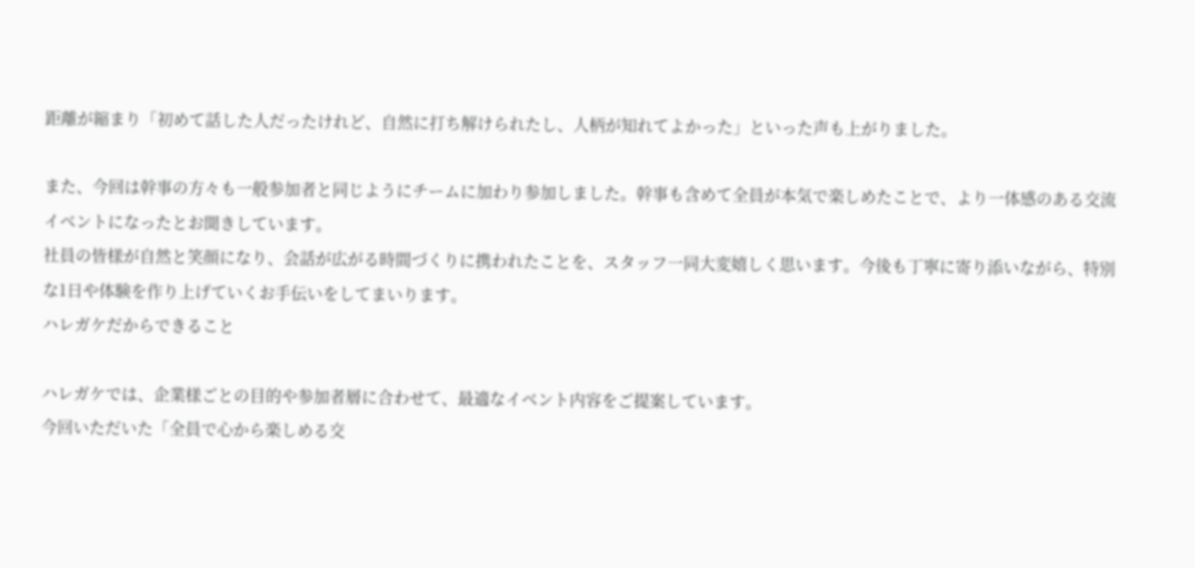距離が縮まり「初めて話した人だったけれど、自然に打ち解けられたし、人柄が知れてよかった」といった声も上がりました。

また、今回は幹事の方々も一般参加者と同じようにチームに加わり参加しました。幹事も含めて全員が本気で楽しめたことで、より一体感のある交流イベントになったとお聞きしています。
社員の皆様が自然と笑顔になり、会話が広がる時間づくりに携われたことを、スタッフ一同大変嬉しく思います。今後も丁寧に寄り添いながら、特別な1日や体験を作り上げていくお手伝いをしてまいります。
ハレガケだからできること

ハレガケでは、企業様ごとの目的や参加者層に合わせて、最適なイベント内容をご提案しています。
今回いただいた「全員で心から楽しめる交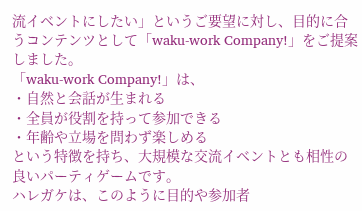流イベントにしたい」というご要望に対し、目的に合うコンテンツとして「waku-work Company!」をご提案しました。
「waku-work Company!」は、
・自然と会話が生まれる
・全員が役割を持って参加できる
・年齢や立場を問わず楽しめる
という特徴を持ち、大規模な交流イベントとも相性の良いパーティゲームです。
ハレガケは、このように目的や参加者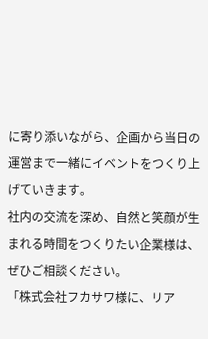に寄り添いながら、企画から当日の運営まで一緒にイベントをつくり上げていきます。
社内の交流を深め、自然と笑顔が生まれる時間をつくりたい企業様は、ぜひご相談ください。
「株式会社フカサワ様に、リア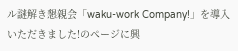ル謎解き懇親会「waku-work Company!」を導入いただきました!のページに興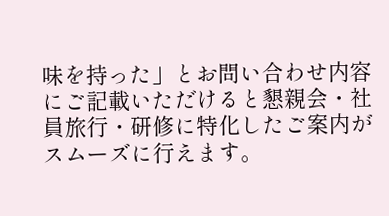味を持った」とお問い合わせ内容にご記載いただけると懇親会・社員旅行・研修に特化したご案内がスムーズに行えます。